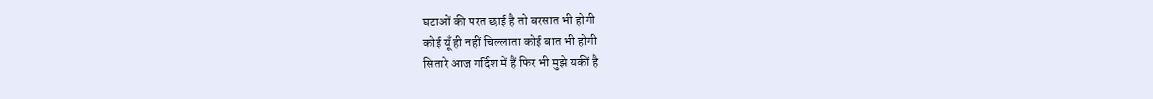घटाओं की परत छाई है तो बरसात भी होगी
कोई यूँ ही नहीं चिल्लाता कोई बात भी होगी
सितारे आज गर्दिश में हैं फिर भी मुझे यकीं है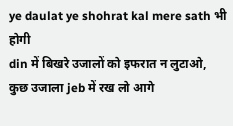ye daulat ye shohrat kal mere sath भी होगी
din में बिखरे उजालों को इफरात न लुटाओ,
कुछ उजाला jeb में रख लो आगे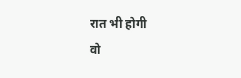रात भी होगी
वो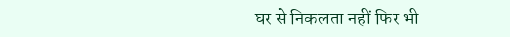घर से निकलता नहीं फिर भी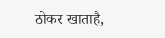ठोकर खाताहै,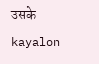उसके kayalon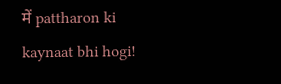में pattharon ki kaynaat bhi hogi!